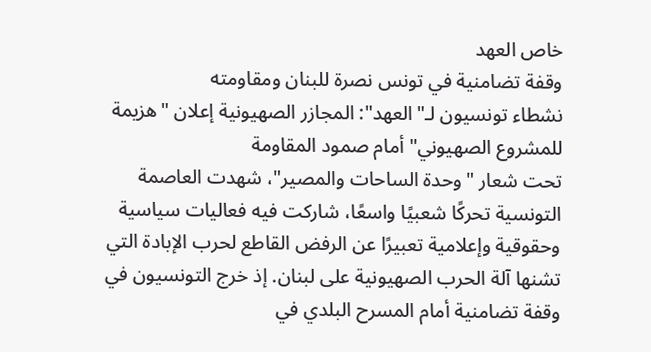خاص العهد
وقفة تضامنية في تونس نصرة للبنان ومقاومته
نشطاء تونسيون لـ"العهد": المجازر الصهيونية إعلان "هزيمة للمشروع الصهيوني" أمام صمود المقاومة
تحت شعار "وحدة الساحات والمصير"، شهدت العاصمة التونسية تحركًا شعبيًا واسعًا، شاركت فيه فعاليات سياسية وحقوقية وإعلامية تعبيرًا عن الرفض القاطع لحرب الإبادة التي تشنها آلة الحرب الصهيونية على لبنان. إذ خرج التونسيون في وقفة تضامنية أمام المسرح البلدي في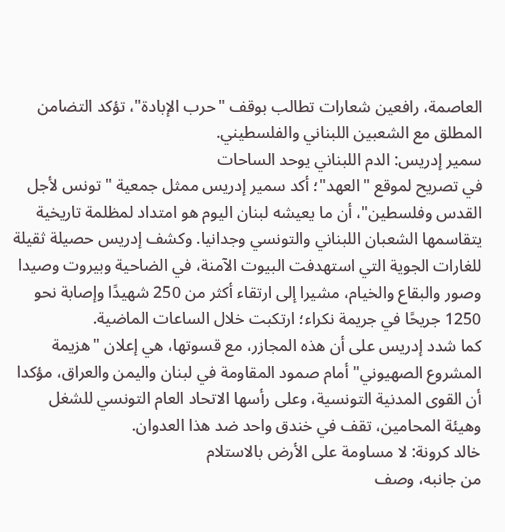العاصمة، رافعين شعارات تطالب بوقف "حرب الإبادة"، تؤكد التضامن المطلق مع الشعبين اللبناني والفلسطيني.
سمير إدريس: الدم اللبناني يوحد الساحات
في تصريح لموقع "العهد"؛ أكد سمير إدريس ممثل جمعية "تونس لأجل القدس وفلسطين"، أن ما يعيشه لبنان اليوم هو امتداد لمظلمة تاريخية يتقاسمها الشعبان اللبناني والتونسي وجدانيا. وكشف إدريس حصيلة ثقيلة للغارات الجوية التي استهدفت البيوت الآمنة، في الضاحية وبيروت وصيدا وصور والبقاع والخيام، مشيرا إلى ارتقاء أكثر من 250 شهيدًا وإصابة نحو 1250 جريحًا في جريمة نكراء؛ ارتكبت خلال الساعات الماضية.
كما شدد إدريس على أن هذه المجازر، مع قسوتها، هي إعلان "هزيمة المشروع الصهيوني" أمام صمود المقاومة في لبنان واليمن والعراق، مؤكدا أن القوى المدنية التونسية، وعلى رأسها الاتحاد العام التونسي للشغل وهيئة المحامين، تقف في خندق واحد ضد هذا العدوان.
خالد كرونة: لا مساومة على الأرض بالاستلام
من جانبه، وصف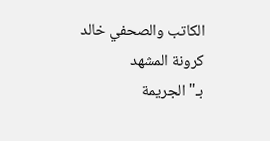الكاتب والصحفي خالد كرونة المشهد بـ"الجريمة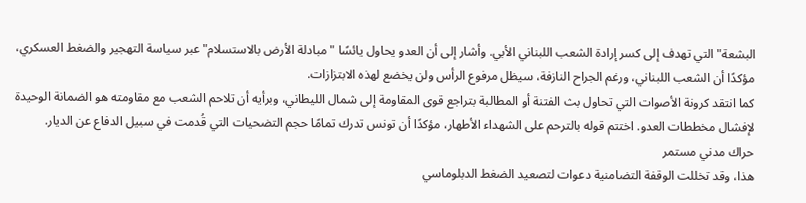البشعة" التي تهدف إلى كسر إرادة الشعب اللبناني الأبي. وأشار إلى أن العدو يحاول يائسًا "مبادلة الأرض بالاستسلام" عبر سياسة التهجير والضغط العسكري، مؤكدًا أن الشعب اللبناني، ورغم الجراح النازفة، سيظل مرفوع الرأس ولن يخضع لهذه الابتزازات.
كما انتقد كرونة الأصوات التي تحاول بث الفتنة أو المطالبة بتراجع قوى المقاومة إلى شمال الليطاني، وبرأيه أن تلاحم الشعب مع مقاومته هو الضمانة الوحيدة لإفشال مخططات العدو. اختتم قوله بالترحم على الشهداء الأطهار، مؤكدًا أن تونس تدرك تمامًا حجم التضحيات التي قُدمت في سبيل الدفاع عن الديار.
حراك مدني مستمر
هذا، وقد تخللت الوقفة التضامنية دعوات لتصعيد الضغط الدبلوماسي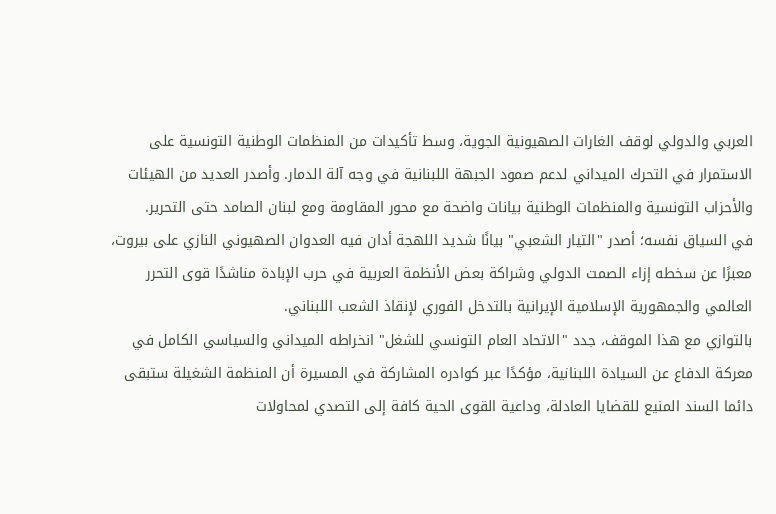العربي والدولي لوقف الغارات الصهيونية الجوية، وسط تأكيدات من المنظمات الوطنية التونسية على الاستمرار في التحرك الميداني لدعم صمود الجبهة اللبنانية في وجه آلة الدمار. وأصدر العديد من الهيئات والأحزاب التونسية والمنظمات الوطنية بيانات واضحة مع محور المقاومة ومع لبنان الصامد حتى التحرير.
في السياق نفسه؛ أصدر "التيار الشعبي" بيانًا شديد اللهجة أدان فيه العدوان الصهيوني النازي على بيروت، معبرًا عن سخطه إزاء الصمت الدولي وشراكة بعض الأنظمة العربية في حرب الإبادة مناشدًا قوى التحرر العالمي والجمهورية الإسلامية الإيرانية بالتدخل الفوري لإنقاذ الشعب اللبناني.
بالتوازي مع هذا الموقف، جدد "الاتحاد العام التونسي للشغل" انخراطه الميداني والسياسي الكامل في معركة الدفاع عن السيادة اللبنانية، مؤكدًا عبر كوادره المشاركة في المسيرة أن المنظمة الشغيلة ستبقى دائما السند المنيع للقضايا العادلة، وداعية القوى الحية كافة إلى التصدي لمحاولات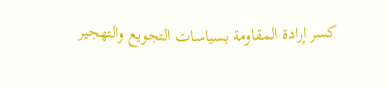كسر إرادة المقاومة بسياسات التجويع والتهجير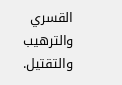القسري والترهيب والتقتيل.